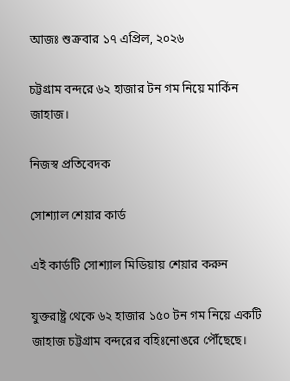আজঃ শুক্রবার ১৭ এপ্রিল, ২০২৬

চট্টগ্রাম বন্দরে ৬২ হাজার টন গম নিয়ে মার্কিন জাহাজ।

নিজস্ব প্রতিবেদক

সোশ্যাল শেয়ার কার্ড

এই কার্ডটি সোশ্যাল মিডিয়ায় শেয়ার করুন

যুক্তরাষ্ট্র থেকে ৬২ হাজার ১৫০ টন গম নিয়ে একটি জাহাজ চট্টগ্রাম বন্দরের বহিঃনোঙরে পৌঁছেছে।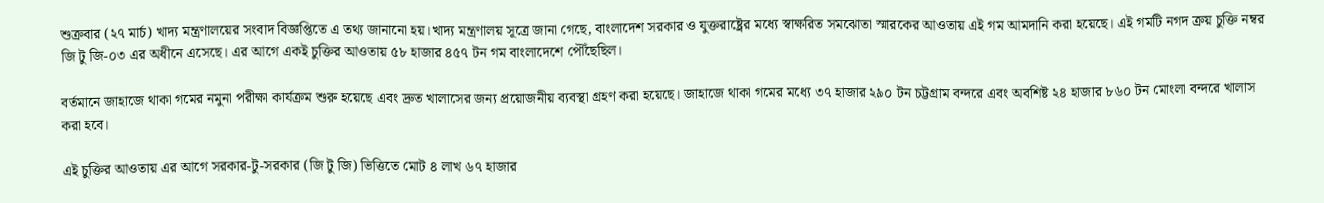শুক্রবার (২৭ মার্চ) খাদ্য মন্ত্রণালয়ের সংবাদ বিজ্ঞপ্তিতে এ তথ্য জানানো হয়।খাদ্য মন্ত্রণালয় সূত্রে জানা গেছে, বাংলাদেশ সরকার ও যুক্তরাষ্ট্রের মধ্যে স্বাক্ষরিত সমঝোতা স্মারকের আওতায় এই গম আমদানি করা হয়েছে। এই গমটি নগদ ক্রয় চুক্তি নম্বর জি টু জি-০৩ এর অধীনে এসেছে। এর আগে একই চুক্তির আওতায় ৫৮ হাজার ৪৫৭ টন গম বাংলাদেশে পৌঁছেছিল।

বর্তমানে জাহাজে থাকা গমের নমুনা পরীক্ষা কার্যক্রম শুরু হয়েছে এবং দ্রুত খালাসের জন্য প্রয়োজনীয় ব্যবস্থা গ্রহণ করা হয়েছে। জাহাজে থাকা গমের মধ্যে ৩৭ হাজার ২৯০ টন চট্টগ্রাম বন্দরে এবং অবশিষ্ট ২৪ হাজার ৮৬০ টন মোংলা বন্দরে খালাস করা হবে।

এই চুক্তির আওতায় এর আগে সরকার-টু-সরকার (জি টু জি) ভিত্তিতে মোট ৪ লাখ ৬৭ হাজার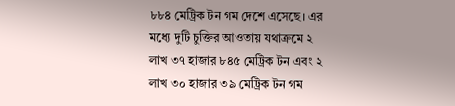৮৮৪ মেট্রিক টন গম দেশে এসেছে। এর মধ্যে দুটি চুক্তির আওতায় যথাক্রমে ২ লাখ ৩৭ হাজার ৮৪৫ মেট্রিক টন এবং ২ লাখ ৩০ হাজার ৩৯ মেট্রিক টন গম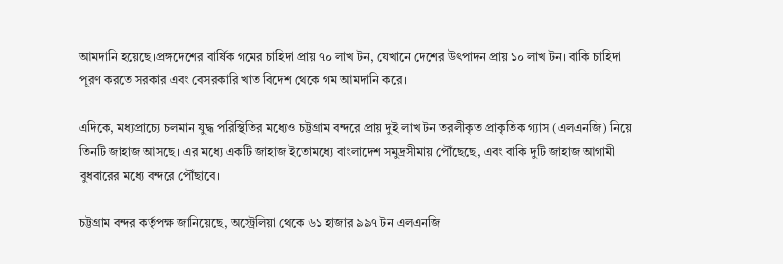আমদানি হয়েছে।প্রঙ্গদেশের বার্ষিক গমের চাহিদা প্রায় ৭০ লাখ টন, যেখানে দেশের উৎপাদন প্রায় ১০ লাখ টন। বাকি চাহিদা পূরণ করতে সরকার এবং বেসরকারি খাত বিদেশ থেকে গম আমদানি করে।

এদিকে, মধ্যপ্রাচ্যে চলমান যুদ্ধ পরিস্থিতির মধ্যেও চট্টগ্রাম বন্দরে প্রায় দুই লাখ টন তরলীকৃত প্রাকৃতিক গ্যাস (এলএনজি) নিয়ে তিনটি জাহাজ আসছে। এর মধ্যে একটি জাহাজ ইতোমধ্যে বাংলাদেশ সমুদ্রসীমায় পৌঁছেছে, এবং বাকি দুটি জাহাজ আগামী বুধবারের মধ্যে বন্দরে পৌঁছাবে।

চট্টগ্রাম বন্দর কর্তৃপক্ষ জানিয়েছে, অস্ট্রেলিয়া থেকে ৬১ হাজার ৯৯৭ টন এলএনজি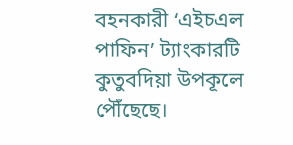বহনকারী ‘এইচএল পাফিন’ ট্যাংকারটি কুতুবদিয়া উপকূলে পৌঁছেছে।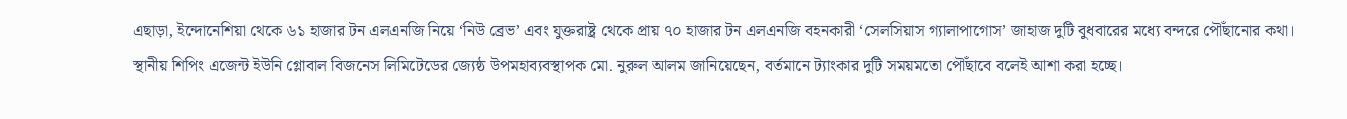এছাড়া, ইন্দোনেশিয়া থেকে ৬১ হাজার টন এলএনজি নিয়ে ‘নিউ ব্রেভ’ এবং যুক্তরাষ্ট্র থেকে প্রায় ৭০ হাজার টন এলএনজি বহনকারী ‘সেলসিয়াস গ্যালাপাগোস’ জাহাজ দুটি বুধবারের মধ্যে বন্দরে পৌঁছানোর কথা।
স্থানীয় শিপিং এজেন্ট ইউনি গ্লোবাল বিজনেস লিমিটেডের জ্যেষ্ঠ উপমহাব্যবস্থাপক মো. নুরুল আলম জানিয়েছেন, বর্তমানে ট্যাংকার দুটি সময়মতো পৌঁছাবে বলেই আশা করা হচ্ছে।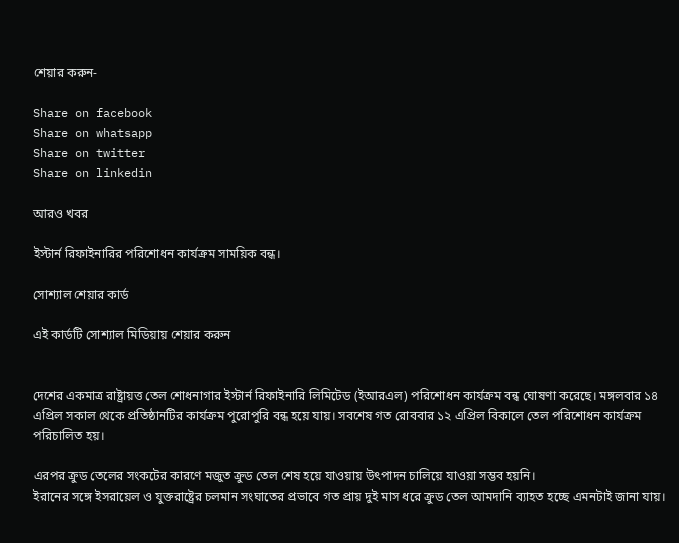শেয়ার করুন-

Share on facebook
Share on whatsapp
Share on twitter
Share on linkedin

আরও খবর

ইস্টার্ন রিফাইনারির পরিশোধন কার্যক্রম সাময়িক বন্ধ।

সোশ্যাল শেয়ার কার্ড

এই কার্ডটি সোশ্যাল মিডিয়ায় শেয়ার করুন


দেশের একমাত্র রাষ্ট্রায়ত্ত তেল শোধনাগার ইস্টার্ন রিফাইনারি লিমিটেড (ইআরএল) পরিশোধন কার্যক্রম বন্ধ ঘোষণা করেছে। মঙ্গলবার ১৪ এপ্রিল সকাল থেকে প্রতিষ্ঠানটির কার্যক্রম পুরোপুরি বন্ধ হয়ে যায়। সবশেষ গত রোববার ১২ এপ্রিল বিকালে তেল পরিশোধন কার্যক্রম পরিচালিত হয়।

এরপর ক্রুড তেলের সংকটের কারণে মজুত ক্রুড তেল শেষ হয়ে যাওয়ায় উৎপাদন চালিয়ে যাওয়া সম্ভব হয়নি।
ইরানের সঙ্গে ইসরায়েল ও যুক্তরাষ্ট্রের চলমান সংঘাতের প্রভাবে গত প্রায় দুই মাস ধরে ক্রুড তেল আমদানি ব্যাহত হচ্ছে এমনটাই জানা যায়।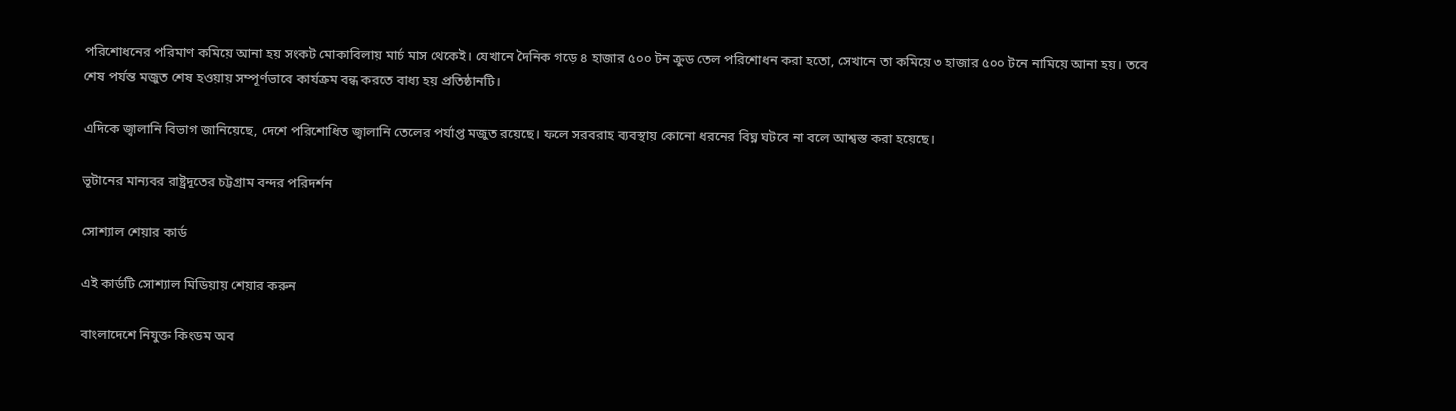পরিশোধনের পরিমাণ কমিয়ে আনা হয় সংকট মোকাবিলায় মার্চ মাস থেকেই। যেখানে দৈনিক গড়ে ৪ হাজার ৫০০ টন ক্রুড তেল পরিশোধন করা হতো, সেখানে তা কমিয়ে ৩ হাজার ৫০০ টনে নামিয়ে আনা হয়। তবে শেষ পর্যন্ত মজুত শেষ হওয়ায় সম্পূর্ণভাবে কার্যক্রম বন্ধ করতে বাধ্য হয় প্রতিষ্ঠানটি।

এদিকে জ্বালানি বিভাগ জানিয়েছে, দেশে পরিশোধিত জ্বালানি তেলের পর্যাপ্ত মজুত রয়েছে। ফলে সরবরাহ ব্যবস্থায় কোনো ধরনের বিঘ্ন ঘটবে না বলে আশ্বস্ত করা হয়েছে।

ভূটানের মান্যবর রাষ্ট্রদূতের চট্টগ্রাম বন্দর পরিদর্শন

সোশ্যাল শেয়ার কার্ড

এই কার্ডটি সোশ্যাল মিডিয়ায় শেয়ার করুন

বাংলাদেশে নিযুক্ত কিংডম অব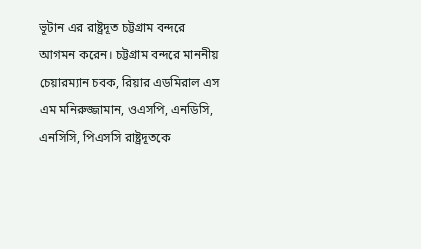ভূটান এর রাষ্ট্রদূত চট্টগ্রাম বন্দরে আগমন করেন। চট্টগ্রাম বন্দরে মাননীয় চেয়ারম্যান চবক, রিয়ার এডমিরাল এস এম মনিরুজ্জামান, ওএসপি, এনডিসি, এনসিসি, পিএসসি রাষ্ট্রদূতকে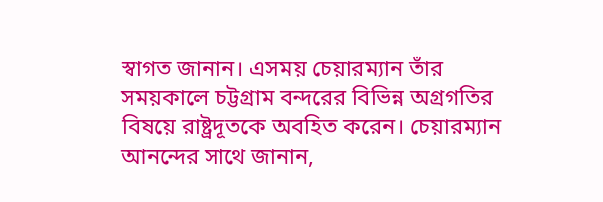স্বাগত জানান। এসময় চেয়ারম্যান তাঁর সময়কালে চট্টগ্রাম বন্দরের বিভিন্ন অগ্রগতির বিষয়ে রাষ্ট্রদূতকে অবহিত করেন। চেয়ারম্যান আনন্দের সাথে জানান,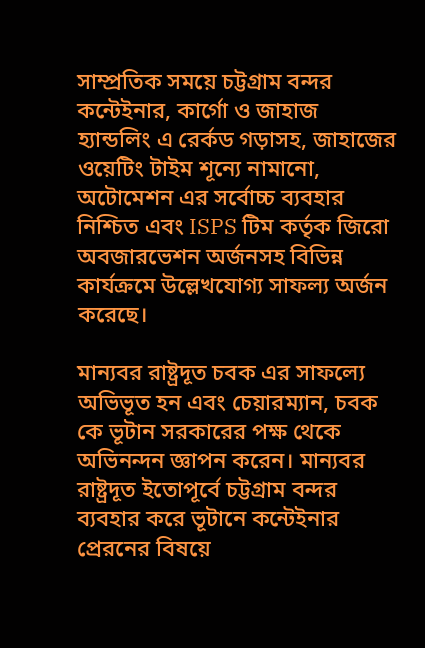সাম্প্রতিক সময়ে চট্টগ্রাম বন্দর কন্টেইনার, কার্গো ও জাহাজ হ্যান্ডলিং এ রের্কড গড়াসহ, জাহাজের ওয়েটিং টাইম শূন্যে নামানো, অটোমেশন এর সর্বোচ্চ ব্যবহার নিশ্চিত এবং ISPS টিম কর্তৃক জিরো অবজারভেশন অর্জনসহ বিভিন্ন কার্যক্রমে উল্লেখযোগ্য সাফল্য অর্জন করেছে।

মান্যবর রাষ্ট্রদূত চবক এর সাফল্যে অভিভূত হন এবং চেয়ারম্যান, চবক কে ভূটান সরকারের পক্ষ থেকে অভিনন্দন জ্ঞাপন করেন। মান্যবর রাষ্ট্রদূত ইতোপূর্বে চট্টগ্রাম বন্দর ব্যবহার করে ভূটানে কন্টেইনার প্রেরনের বিষয়ে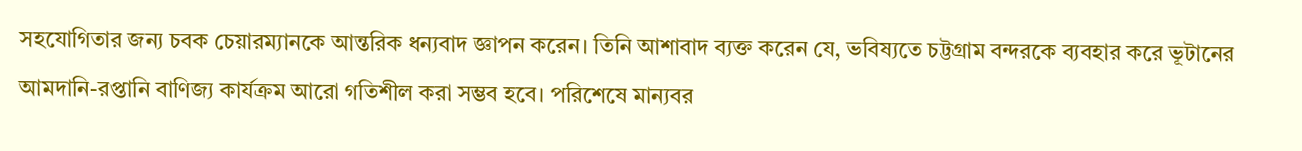সহযোগিতার জন্য চবক চেয়ারম্যানকে আন্তরিক ধন্যবাদ জ্ঞাপন করেন। তিনি আশাবাদ ব্যক্ত করেন যে, ভবিষ্যতে চট্টগ্রাম বন্দরকে ব্যবহার করে ভূটানের আমদানি-রপ্তানি বাণিজ্য কার্যক্রম আরো গতিশীল করা সম্ভব হবে। পরিশেষে মান্যবর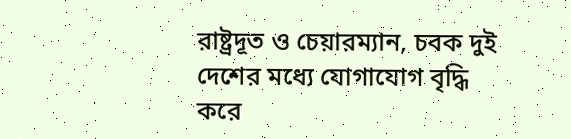রাষ্ট্রদূত ও চেয়ারম্যান, চবক দুই দেশের মধ্যে যোগাযোগ বৃদ্ধি করে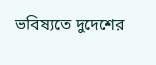ভবিষ্যতে দুদেশের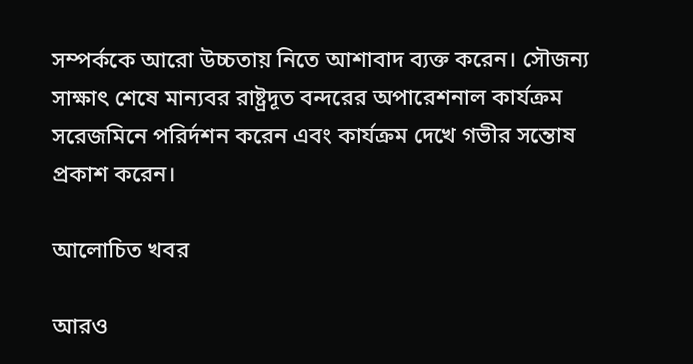সম্পর্ককে আরো উচ্চতায় নিতে আশাবাদ ব্যক্ত করেন। সৌজন্য সাক্ষাৎ শেষে মান্যবর রাষ্ট্রদূত বন্দরের অপারেশনাল কার্যক্রম সরেজমিনে পরির্দশন করেন এবং কার্যক্রম দেখে গভীর সন্তোষ প্রকাশ করেন।

আলোচিত খবর

আরও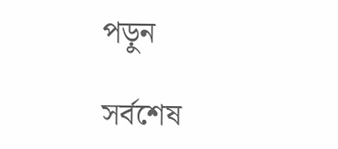পড়ুন

সর্বশেষ